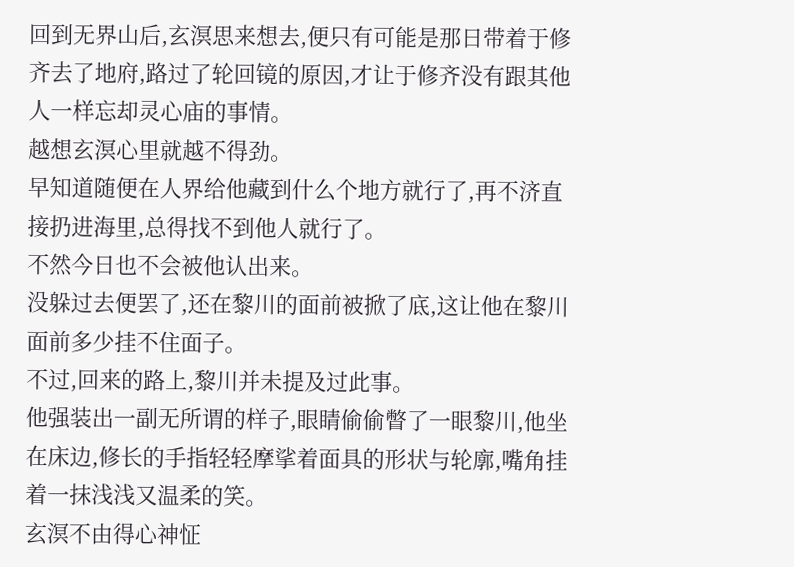回到无界山后,玄溟思来想去,便只有可能是那日带着于修齐去了地府,路过了轮回镜的原因,才让于修齐没有跟其他人一样忘却灵心庙的事情。
越想玄溟心里就越不得劲。
早知道随便在人界给他藏到什么个地方就行了,再不济直接扔进海里,总得找不到他人就行了。
不然今日也不会被他认出来。
没躲过去便罢了,还在黎川的面前被掀了底,这让他在黎川面前多少挂不住面子。
不过,回来的路上,黎川并未提及过此事。
他强装出一副无所谓的样子,眼睛偷偷瞥了一眼黎川,他坐在床边,修长的手指轻轻摩挲着面具的形状与轮廓,嘴角挂着一抹浅浅又温柔的笑。
玄溟不由得心神怔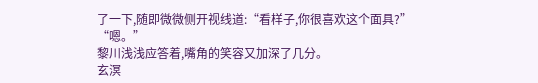了一下,随即微微侧开视线道:“看样子,你很喜欢这个面具?”
“嗯。”
黎川浅浅应答着,嘴角的笑容又加深了几分。
玄溟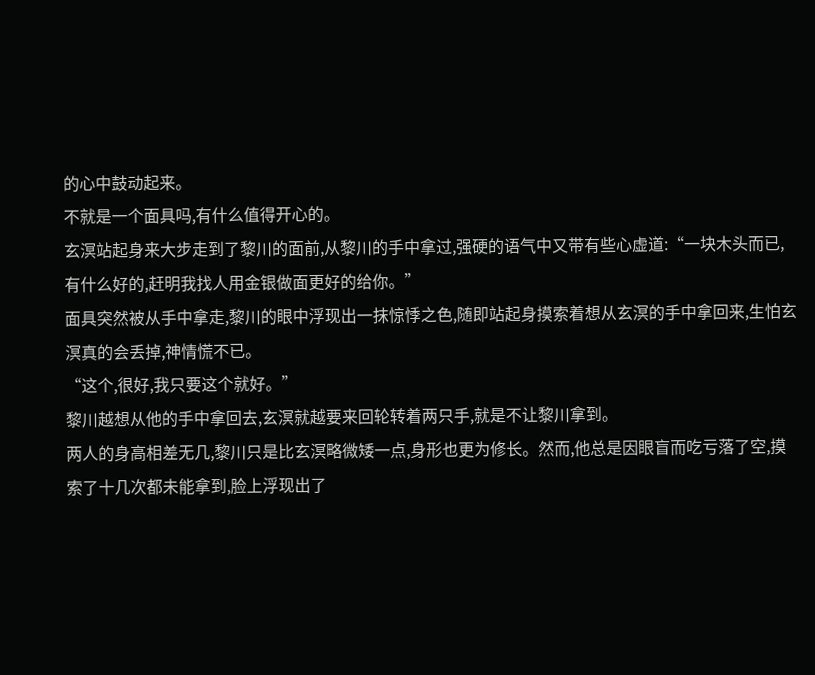的心中鼓动起来。
不就是一个面具吗,有什么值得开心的。
玄溟站起身来大步走到了黎川的面前,从黎川的手中拿过,强硬的语气中又带有些心虚道:“一块木头而已,有什么好的,赶明我找人用金银做面更好的给你。”
面具突然被从手中拿走,黎川的眼中浮现出一抹惊悸之色,随即站起身摸索着想从玄溟的手中拿回来,生怕玄溟真的会丢掉,神情慌不已。
“这个,很好,我只要这个就好。”
黎川越想从他的手中拿回去,玄溟就越要来回轮转着两只手,就是不让黎川拿到。
两人的身高相差无几,黎川只是比玄溟略微矮一点,身形也更为修长。然而,他总是因眼盲而吃亏落了空,摸索了十几次都未能拿到,脸上浮现出了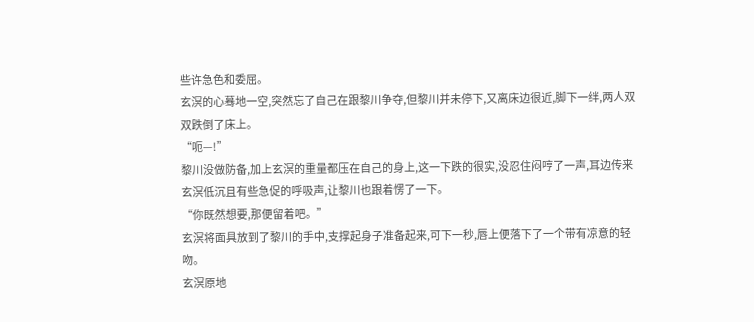些许急色和委屈。
玄溟的心蓦地一空,突然忘了自己在跟黎川争夺,但黎川并未停下,又离床边很近,脚下一绊,两人双双跌倒了床上。
“呃—!”
黎川没做防备,加上玄溟的重量都压在自己的身上,这一下跌的很实,没忍住闷哼了一声,耳边传来玄溟低沉且有些急促的呼吸声,让黎川也跟着愣了一下。
“你既然想要,那便留着吧。”
玄溟将面具放到了黎川的手中,支撑起身子准备起来,可下一秒,唇上便落下了一个带有凉意的轻吻。
玄溟原地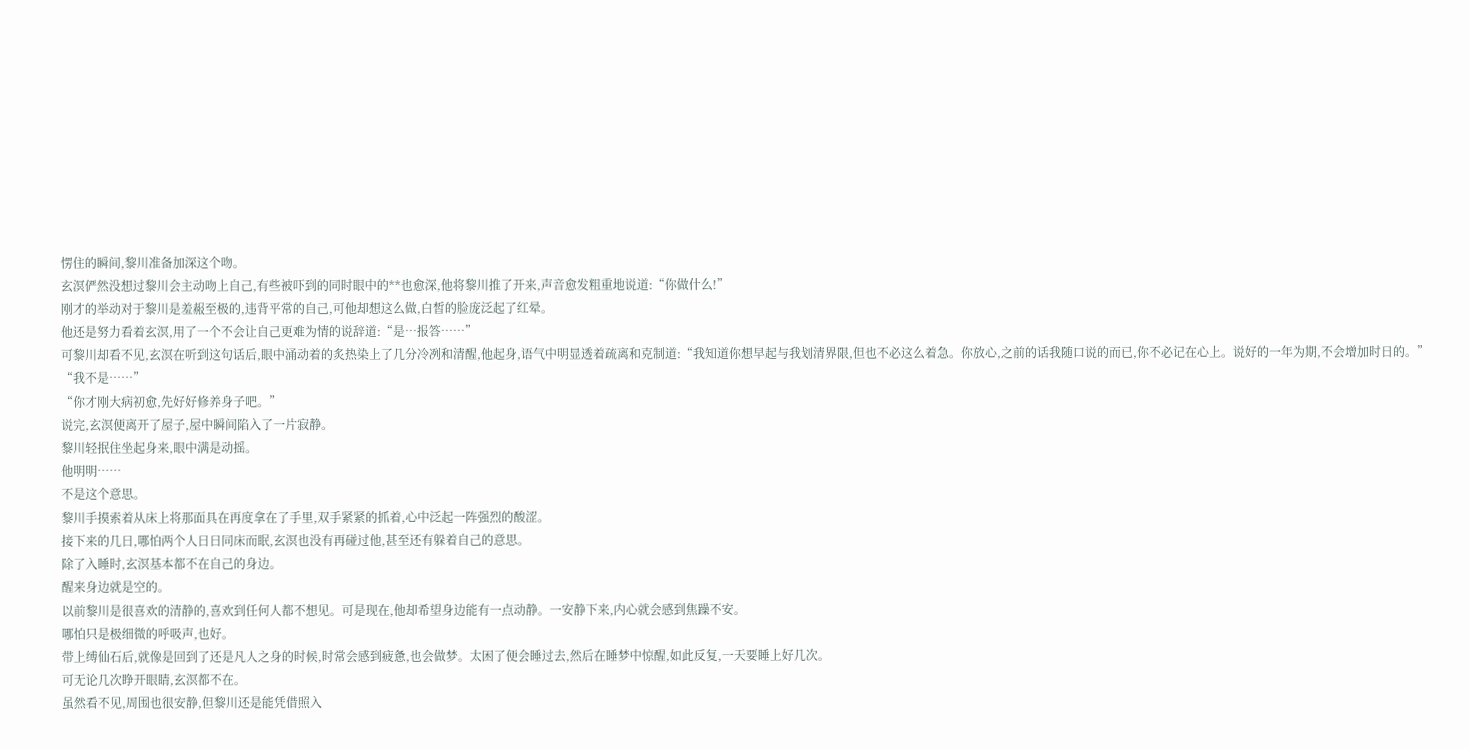愣住的瞬间,黎川准备加深这个吻。
玄溟俨然没想过黎川会主动吻上自己,有些被吓到的同时眼中的**也愈深,他将黎川推了开来,声音愈发粗重地说道:“你做什么!”
刚才的举动对于黎川是羞赧至极的,违背平常的自己,可他却想这么做,白皙的脸庞泛起了红晕。
他还是努力看着玄溟,用了一个不会让自己更难为情的说辞道:“是…报答……”
可黎川却看不见,玄溟在听到这句话后,眼中涌动着的炙热染上了几分冷冽和清醒,他起身,语气中明显透着疏离和克制道:“我知道你想早起与我划清界限,但也不必这么着急。你放心,之前的话我随口说的而已,你不必记在心上。说好的一年为期,不会增加时日的。”
“我不是……”
“你才刚大病初愈,先好好修养身子吧。”
说完,玄溟便离开了屋子,屋中瞬间陷入了一片寂静。
黎川轻抿住坐起身来,眼中满是动摇。
他明明……
不是这个意思。
黎川手摸索着从床上将那面具在再度拿在了手里,双手紧紧的抓着,心中泛起一阵强烈的酸涩。
接下来的几日,哪怕两个人日日同床而眠,玄溟也没有再碰过他,甚至还有躲着自己的意思。
除了入睡时,玄溟基本都不在自己的身边。
醒来身边就是空的。
以前黎川是很喜欢的清静的,喜欢到任何人都不想见。可是现在,他却希望身边能有一点动静。一安静下来,内心就会感到焦躁不安。
哪怕只是极细微的呼吸声,也好。
带上缚仙石后,就像是回到了还是凡人之身的时候,时常会感到疲惫,也会做梦。太困了便会睡过去,然后在睡梦中惊醒,如此反复,一天要睡上好几次。
可无论几次睁开眼睛,玄溟都不在。
虽然看不见,周围也很安静,但黎川还是能凭借照入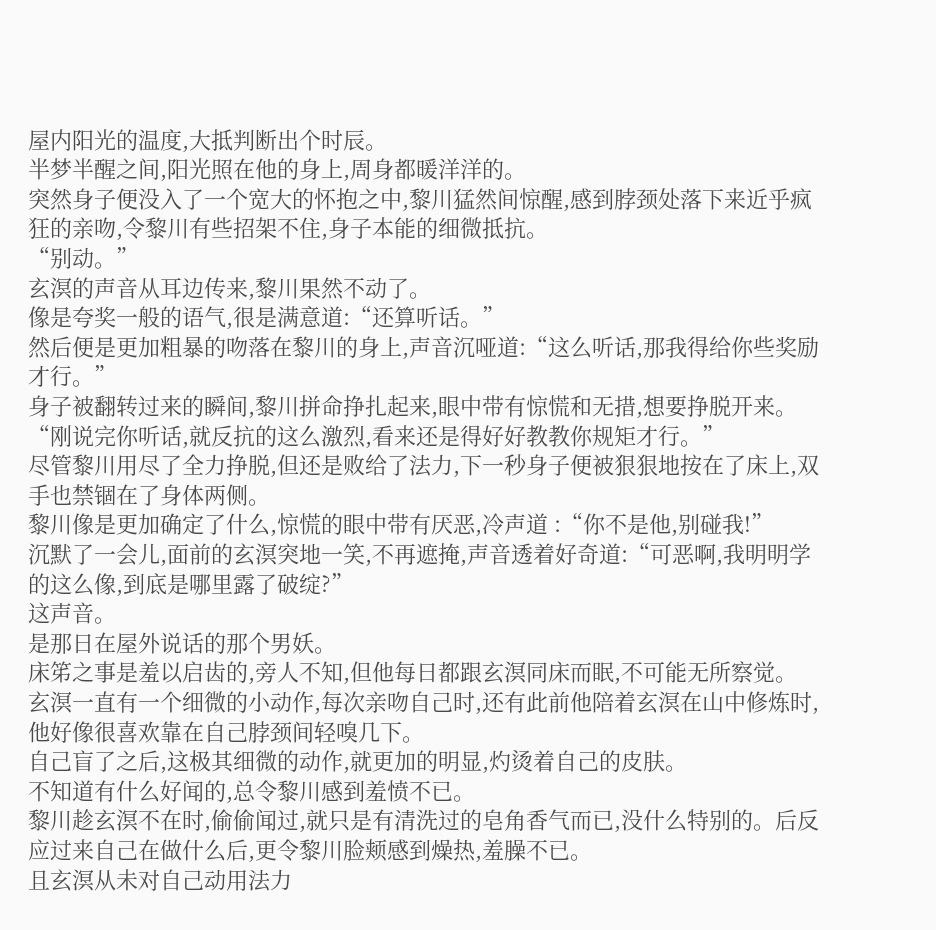屋内阳光的温度,大抵判断出个时辰。
半梦半醒之间,阳光照在他的身上,周身都暖洋洋的。
突然身子便没入了一个宽大的怀抱之中,黎川猛然间惊醒,感到脖颈处落下来近乎疯狂的亲吻,令黎川有些招架不住,身子本能的细微抵抗。
“别动。”
玄溟的声音从耳边传来,黎川果然不动了。
像是夸奖一般的语气,很是满意道:“还算听话。”
然后便是更加粗暴的吻落在黎川的身上,声音沉哑道:“这么听话,那我得给你些奖励才行。”
身子被翻转过来的瞬间,黎川拼命挣扎起来,眼中带有惊慌和无措,想要挣脱开来。
“刚说完你听话,就反抗的这么激烈,看来还是得好好教教你规矩才行。”
尽管黎川用尽了全力挣脱,但还是败给了法力,下一秒身子便被狠狠地按在了床上,双手也禁锢在了身体两侧。
黎川像是更加确定了什么,惊慌的眼中带有厌恶,冷声道 :“你不是他,别碰我!”
沉默了一会儿,面前的玄溟突地一笑,不再遮掩,声音透着好奇道:“可恶啊,我明明学的这么像,到底是哪里露了破绽?”
这声音。
是那日在屋外说话的那个男妖。
床笫之事是羞以启齿的,旁人不知,但他每日都跟玄溟同床而眠,不可能无所察觉。
玄溟一直有一个细微的小动作,每次亲吻自己时,还有此前他陪着玄溟在山中修炼时,他好像很喜欢靠在自己脖颈间轻嗅几下。
自己盲了之后,这极其细微的动作,就更加的明显,灼烫着自己的皮肤。
不知道有什么好闻的,总令黎川感到羞愤不已。
黎川趁玄溟不在时,偷偷闻过,就只是有清洗过的皂角香气而已,没什么特别的。后反应过来自己在做什么后,更令黎川脸颊感到燥热,羞臊不已。
且玄溟从未对自己动用法力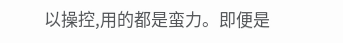以操控,用的都是蛮力。即便是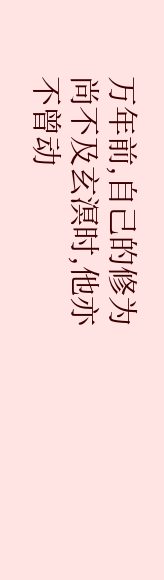万年前,自己的修为尚不及玄溟时,他亦不曾动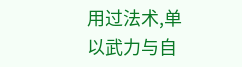用过法术,单以武力与自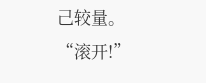己较量。
“滚开!”